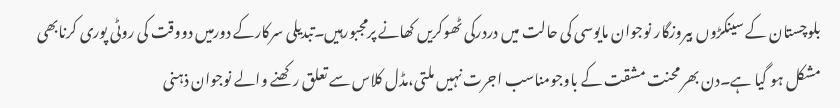بلوچستان کے سینکڑوں بیروزگار نوجوان مایوسی کی حالت میں دردرکی ٹھوکریں کھانے پرمجبورہیں۔تبدیلی سرکارکے دورمیں دووقت کی روٹی پوری کرنابھی مشکل ہو گیا ہے۔دن بھر محنت مشقت کے باوجومناسب اجرت نہیں ملتی،مڈل کلاس سے تعلق رکھنے والے نوجوان ذہنی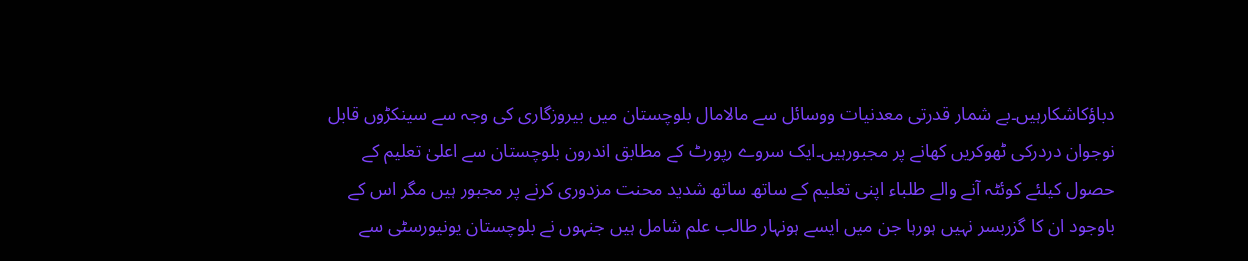دباؤکاشکارہیں۔بے شمار قدرتی معدنیات ووسائل سے مالامال بلوچستان میں بیروزگاری کی وجہ سے سینکڑوں قابل نوجوان دردرکی ٹھوکریں کھانے پر مجبورہیں۔ایک سروے رپورٹ کے مطابق اندرون بلوچستان سے اعلیٰ تعلیم کے حصول کیلئے کوئٹہ آنے والے طلباء اپنی تعلیم کے ساتھ ساتھ شدید محنت مزدوری کرنے پر مجبور ہیں مگر اس کے باوجود ان کا گزربسر نہیں ہورہا جن میں ایسے ہونہار طالب علم شامل ہیں جنہوں نے بلوچستان یونیورسٹی سے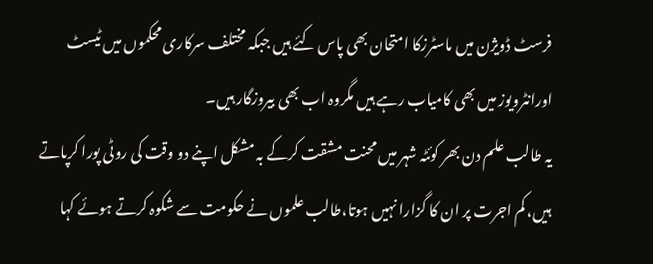فرسٹ ڈویژن میں ماسٹرزکا امتحان بھی پاس کئے ہیں جبکہ مختلف سرکاری محکموں میں ٹیسٹ اورانٹرویوز میں بھی کامیاب رہے ہیں مگروہ اب بھی بیروزگار ہیں۔
یہ طالب علم دن بھر کوئٹہ شہر میں محنت مشقت کرکے بہ مشکل اپنے دو وقت کی روٹی پورا کرپاتے ہیں، کم اجرت پر ان کا گزارا نہیں ہوتا،طالب علموں نے حکومت سے شکوہ کرتے ہوئے کہا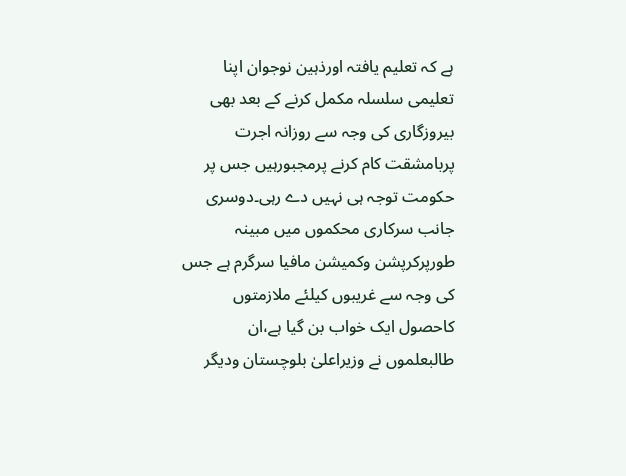ہے کہ تعلیم یافتہ اورذہین نوجوان اپنا تعلیمی سلسلہ مکمل کرنے کے بعد بھی بیروزگاری کی وجہ سے روزانہ اجرت پربامشقت کام کرنے پرمجبورہیں جس پر حکومت توجہ ہی نہیں دے رہی۔دوسری جانب سرکاری محکموں میں مبینہ طورپرکرپشن وکمیشن مافیا سرگرم ہے جس کی وجہ سے غریبوں کیلئے ملازمتوں کاحصول ایک خواب بن گیا ہے،ان طالبعلموں نے وزیراعلیٰ بلوچستان ودیگر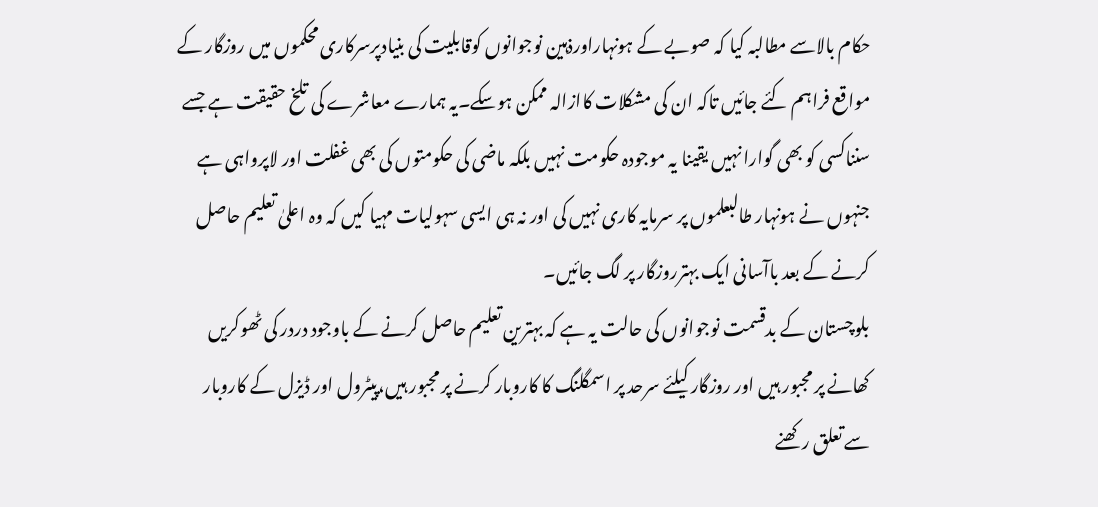حکام بالاسے مطالبہ کیا کہ صوبے کے ہونہاراورذہین نوجوانوں کوقابلیت کی بنیادپرسرکاری محکموں میں روزگار کے مواقع فراہم کئے جائیں تاکہ ان کی مشکلات کاازالہ ممکن ہوسکے۔یہ ہمارے معاشرے کی تلخ حقیقت ہے جسے سنناکسی کو بھی گوارا نہیں یقینا یہ موجودہ حکومت نہیں بلکہ ماضی کی حکومتوں کی بھی غفلت اور لاپرواہی ہے جنہوں نے ہونہار طالبعلموں پر سرمایہ کاری نہیں کی اور نہ ہی ایسی سہولیات مہیا کیں کہ وہ اعلیٰ تعلیم حاصل کرنے کے بعد باآسانی ایک بہترروزگار پر لگ جائیں۔
بلوچستان کے بدقسمت نوجوانوں کی حالت یہ ہے کہ بہترین تعلیم حاصل کرنے کے باوجود دردر کی ٹھوکریں کھانے پر مجبور ہیں اور روزگار کیلئے سرحد پر اسمگلنگ کا کاروبار کرنے پر مجبور ہیں،پیٹرول اور ڈیزل کے کاروبار سے تعلق رکھنے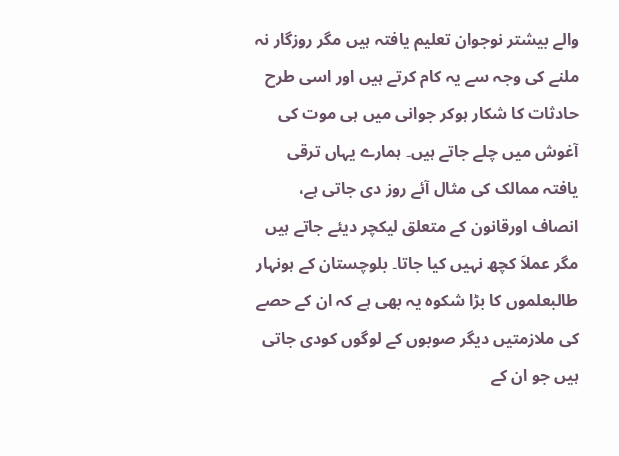والے بیشتر نوجوان تعلیم یافتہ ہیں مگر روزگار نہ ملنے کی وجہ سے یہ کام کرتے ہیں اور اسی طرح حادثات کا شکار ہوکر جوانی میں ہی موت کی آغوش میں چلے جاتے ہیں۔ ہمارے یہاں ترقی یافتہ ممالک کی مثال آئے روز دی جاتی ہے، انصاف اورقانون کے متعلق لیکچر دیئے جاتے ہیں مگر عملاَ کچھ نہیں کیا جاتا۔ بلوچستان کے ہونہار طالبعلموں کا بڑا شکوہ یہ بھی ہے کہ ان کے حصے کی ملازمتیں دیگر صوبوں کے لوگوں کودی جاتی ہیں جو ان کے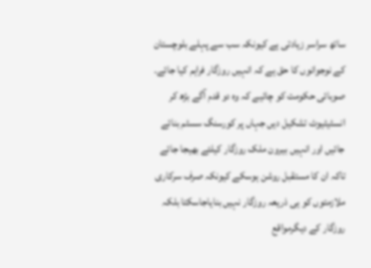ساتھ سراسر زیادتی ہے کیونکہ سب سے پہلے بلوچستان کے نوجوانوں کا حق ہے کہ انہیں روزگار فراہم کیا جائے۔
صوبائی حکومت کو چائیے کہ وہ دو قدم آگے بڑھ کر انسٹیٹیوٹ تشکیل دیں جہاں پر کورسنگ سسٹم بنائے جائیں اور انہیں بیرون ملک روزگار کیلئے بھیجا جائے تاکہ ان کا مستقبل روشن ہوسکے کیونکہ صرف سرکاری ملازمتوں کو ہی ذریعہ روزگار نہیں بنایاجاسکتا بلکہ روزگار کے دیگرمواقع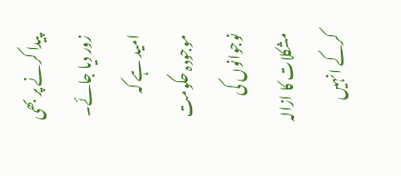پیدا کرنے پر بھی زور دیا جائے۔ امید ہے کہ موجودہ حکومت نوجوانوں کی مشکلات کا ازالہ کرکے انہیں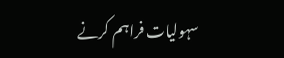سہولیات فراہم کرنے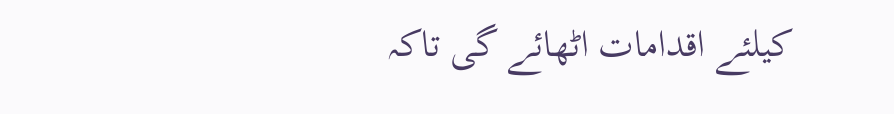کیلئے اقدامات اٹھائے گی تاکہ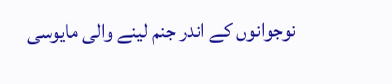نوجوانوں کے اندر جنم لینے والی مایوسی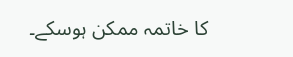کا خاتمہ ممکن ہوسکے۔